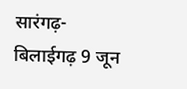सारंगढ़-बिलाईगढ़ 9 जून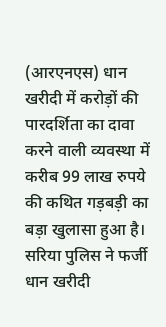(आरएनएस) धान खरीदी में करोड़ों की पारदर्शिता का दावा करने वाली व्यवस्था में करीब 99 लाख रुपये की कथित गड़बड़ी का बड़ा खुलासा हुआ है। सरिया पुलिस ने फर्जी धान खरीदी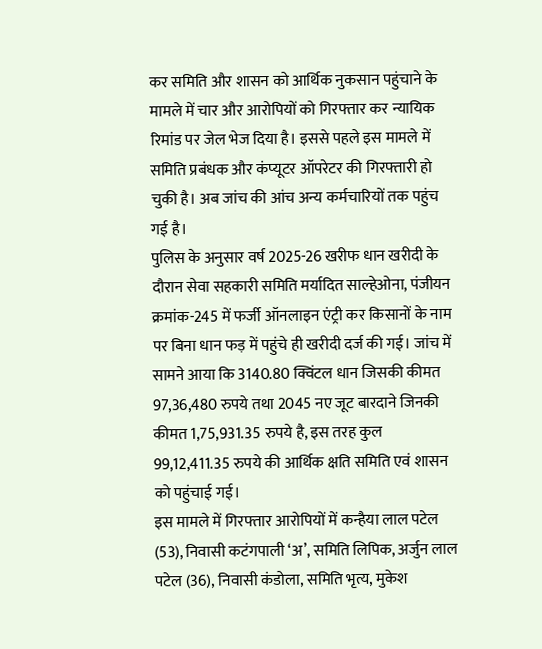कर समिति और शासन को आर्थिक नुकसान पहुंचाने के मामले में चार और आरोपियों को गिरफ्तार कर न्यायिक रिमांड पर जेल भेज दिया है। इससे पहले इस मामले में समिति प्रबंधक और कंप्यूटर ऑपरेटर की गिरफ्तारी हो चुकी है। अब जांच की आंच अन्य कर्मचारियों तक पहुंच गई है।
पुलिस के अनुसार वर्ष 2025-26 खरीफ धान खरीदी के दौरान सेवा सहकारी समिति मर्यादित साल्हेओना, पंजीयन क्रमांक-245 में फर्जी ऑनलाइन एंट्री कर किसानों के नाम पर बिना धान फड़ में पहुंचे ही खरीदी दर्ज की गई। जांच में सामने आया कि 3140.80 क्विंटल धान जिसकी कीमत 97,36,480 रुपये तथा 2045 नए जूट बारदाने जिनकी कीमत 1,75,931.35 रुपये है, इस तरह कुल 99,12,411.35 रुपये की आर्थिक क्षति समिति एवं शासन को पहुंचाई गई।
इस मामले में गिरफ्तार आरोपियों में कन्हैया लाल पटेल (53), निवासी कटंगपाली ‘अ’, समिति लिपिक, अर्जुन लाल पटेल (36), निवासी कंडोला, समिति भृत्य, मुकेश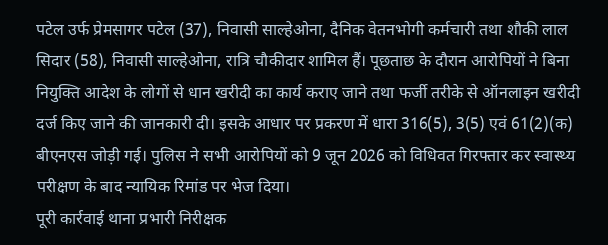पटेल उर्फ प्रेमसागर पटेल (37), निवासी साल्हेओना, दैनिक वेतनभोगी कर्मचारी तथा शौकी लाल सिदार (58), निवासी साल्हेओना, रात्रि चौकीदार शामिल हैं। पूछताछ के दौरान आरोपियों ने बिना नियुक्ति आदेश के लोगों से धान खरीदी का कार्य कराए जाने तथा फर्जी तरीके से ऑनलाइन खरीदी दर्ज किए जाने की जानकारी दी। इसके आधार पर प्रकरण में धारा 316(5), 3(5) एवं 61(2)(क) बीएनएस जोड़ी गई। पुलिस ने सभी आरोपियों को 9 जून 2026 को विधिवत गिरफ्तार कर स्वास्थ्य परीक्षण के बाद न्यायिक रिमांड पर भेज दिया।
पूरी कार्रवाई थाना प्रभारी निरीक्षक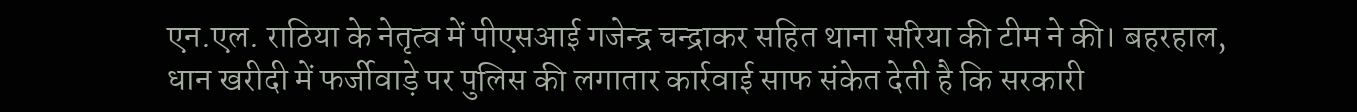एन.एल. राठिया के नेतृत्व में पीएसआई गजेन्द्र चन्द्राकर सहित थाना सरिया की टीम ने की। बहरहाल, धान खरीदी में फर्जीवाड़े पर पुलिस की लगातार कार्रवाई साफ संकेत देती है कि सरकारी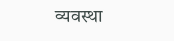व्यवस्था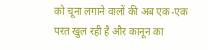को चूना लगाने वालों की अब एक-एक परत खुल रही है और कानून का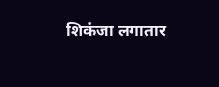शिकंजा लगातार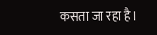कसता जा रहा है।